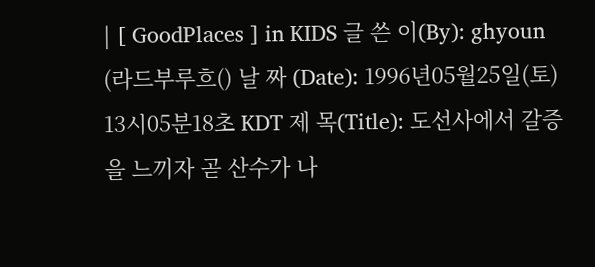| [ GoodPlaces ] in KIDS 글 쓴 이(By): ghyoun (라드부루흐() 날 짜 (Date): 1996년05월25일(토) 13시05분18초 KDT 제 목(Title): 도선사에서 갈증을 느끼자 곧 산수가 나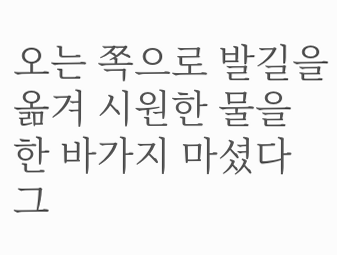오는 쪽으로 발길을 옮겨 시원한 물을 한 바가지 마셨다 그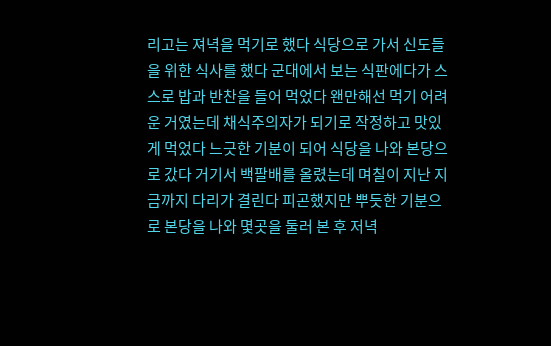리고는 져녁을 먹기로 했다 식당으로 가서 신도들을 위한 식사를 했다 군대에서 보는 식판에다가 스스로 밥과 반찬을 들어 먹었다 왠만해선 먹기 어려운 거였는데 채식주의자가 되기로 작정하고 맛있게 먹었다 느긋한 기분이 되어 식당을 나와 본당으로 갔다 거기서 백팔배를 올렸는데 며칠이 지난 지금까지 다리가 결린다 피곤했지만 뿌듯한 기분으로 본당을 나와 몇곳을 둘러 본 후 저녁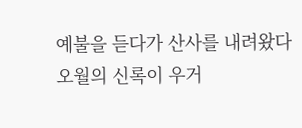예불을 듣다가 산사를 내려왔다 오월의 신록이 우거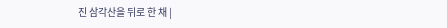진 삼각산을 뒤로 한 채 |